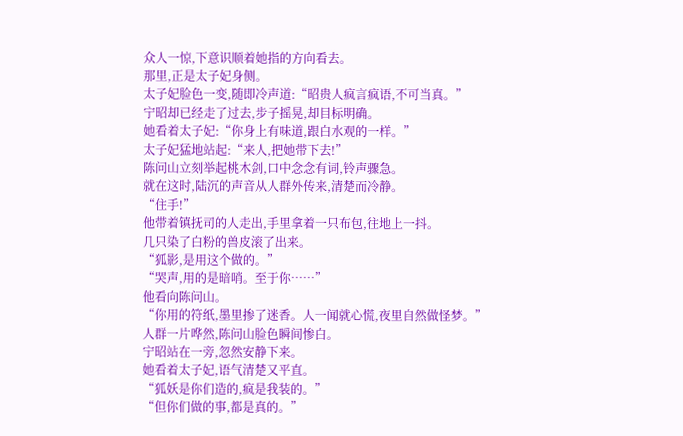众人一惊,下意识顺着她指的方向看去。
那里,正是太子妃身侧。
太子妃脸色一变,随即冷声道:“昭贵人疯言疯语,不可当真。”
宁昭却已经走了过去,步子摇晃,却目标明确。
她看着太子妃:“你身上有味道,跟白水观的一样。”
太子妃猛地站起:“来人,把她带下去!”
陈问山立刻举起桃木剑,口中念念有词,铃声骤急。
就在这时,陆沉的声音从人群外传来,清楚而冷静。
“住手!”
他带着镇抚司的人走出,手里拿着一只布包,往地上一抖。
几只染了白粉的兽皮滚了出来。
“狐影,是用这个做的。”
“哭声,用的是暗哨。至于你……”
他看向陈问山。
“你用的符纸,墨里掺了迷香。人一闻就心慌,夜里自然做怪梦。”
人群一片哗然,陈问山脸色瞬间惨白。
宁昭站在一旁,忽然安静下来。
她看着太子妃,语气清楚又平直。
“狐妖是你们造的,疯是我装的。”
“但你们做的事,都是真的。”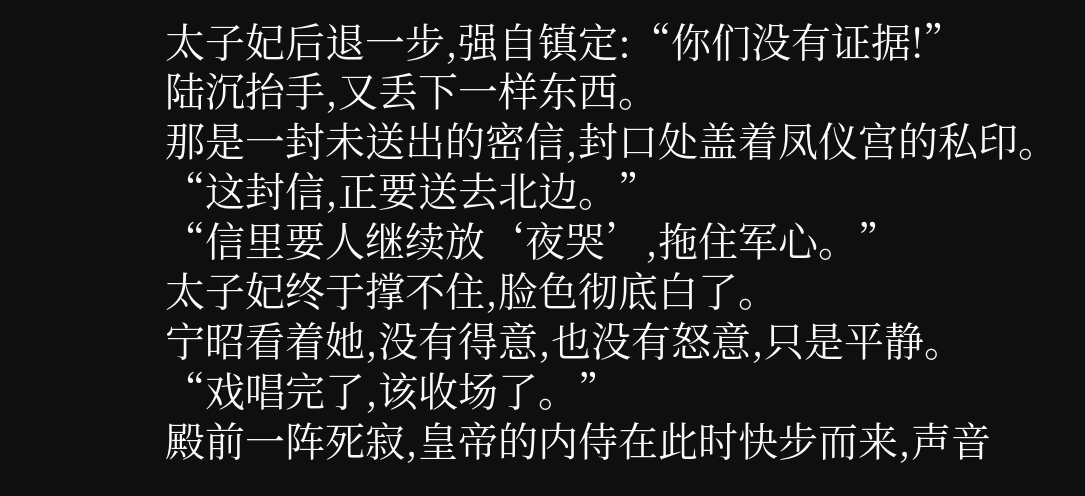太子妃后退一步,强自镇定:“你们没有证据!”
陆沉抬手,又丢下一样东西。
那是一封未送出的密信,封口处盖着凤仪宫的私印。
“这封信,正要送去北边。”
“信里要人继续放‘夜哭’,拖住军心。”
太子妃终于撑不住,脸色彻底白了。
宁昭看着她,没有得意,也没有怒意,只是平静。
“戏唱完了,该收场了。”
殿前一阵死寂,皇帝的内侍在此时快步而来,声音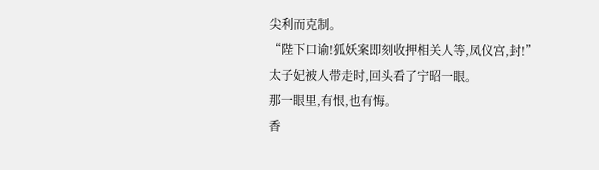尖利而克制。
“陛下口谕!狐妖案即刻收押相关人等,凤仪宫,封!”
太子妃被人带走时,回头看了宁昭一眼。
那一眼里,有恨,也有悔。
香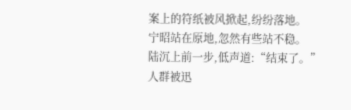案上的符纸被风掀起,纷纷落地。
宁昭站在原地,忽然有些站不稳。
陆沉上前一步,低声道:“结束了。”
人群被迅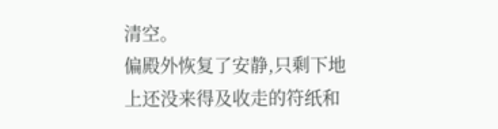清空。
偏殿外恢复了安静,只剩下地上还没来得及收走的符纸和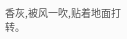香灰,被风一吹,贴着地面打转。